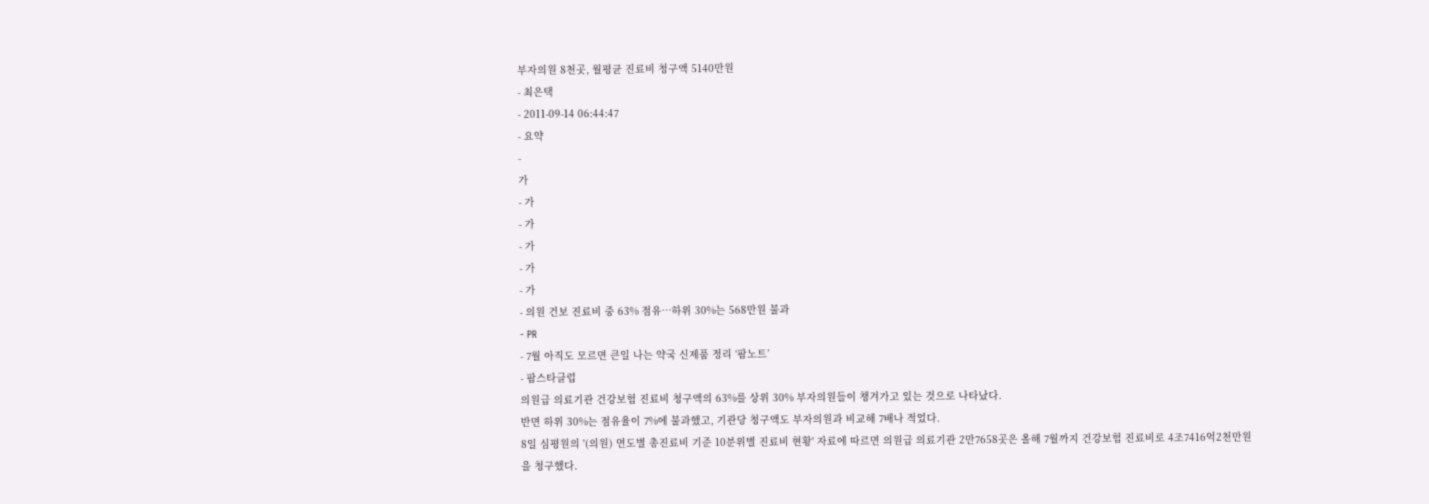부자의원 8천곳, 월평균 진료비 청구액 5140만원
- 최은택
- 2011-09-14 06:44:47
- 요약
-
가
- 가
- 가
- 가
- 가
- 가
- 의원 건보 진료비 중 63% 점유…하위 30%는 568만원 불과
- PR
- 7월 아직도 모르면 큰일 나는 약국 신제품 정리 ‘팜노트’
- 팜스타클럽
의원급 의료기관 건강보험 진료비 청구액의 63%를 상위 30% 부자의원들이 챙겨가고 있는 것으로 나타났다.
반면 하위 30%는 점유율이 7%에 불과했고, 기관당 청구액도 부자의원과 비교해 7배나 적었다.
8일 심평원의 '(의원) 연도별 총진료비 기준 10분위별 진료비 현황' 자료에 따르면 의원급 의료기관 2만7658곳은 올해 7월까지 건강보험 진료비로 4조7416억2천만원을 청구했다.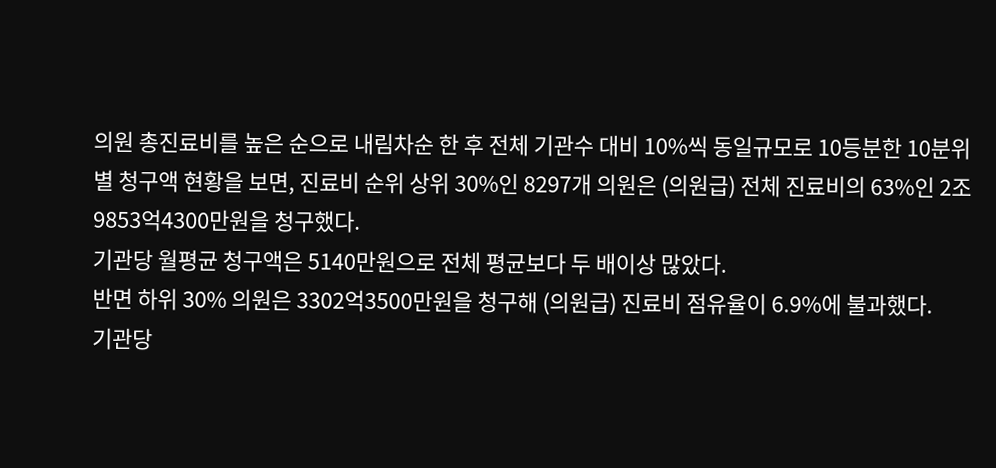의원 총진료비를 높은 순으로 내림차순 한 후 전체 기관수 대비 10%씩 동일규모로 10등분한 10분위별 청구액 현황을 보면, 진료비 순위 상위 30%인 8297개 의원은 (의원급) 전체 진료비의 63%인 2조9853억4300만원을 청구했다.
기관당 월평균 청구액은 5140만원으로 전체 평균보다 두 배이상 많았다.
반면 하위 30% 의원은 3302억3500만원을 청구해 (의원급) 진료비 점유율이 6.9%에 불과했다.
기관당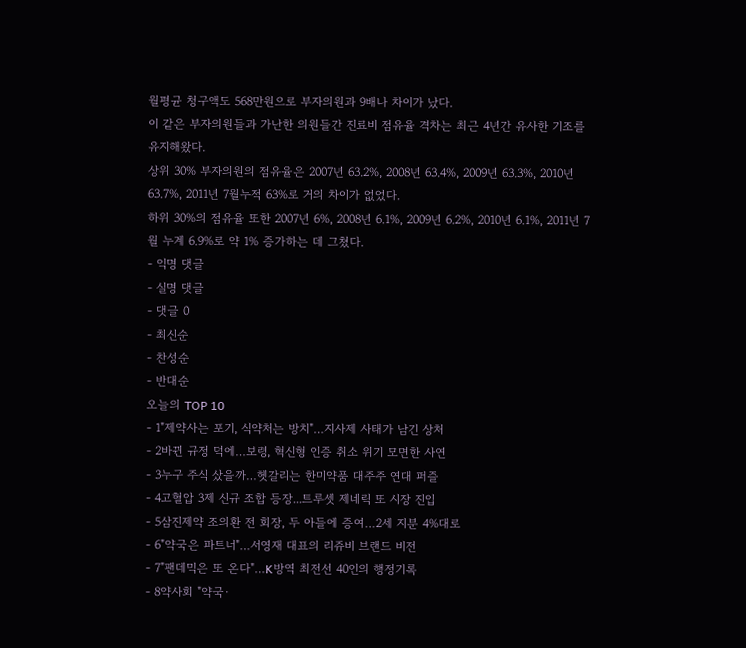월평균 청구액도 568만원으로 부자의원과 9배나 차이가 났다.
이 같은 부자의원들과 가난한 의원들간 진료비 점유율 격차는 최근 4년간 유사한 기조를 유지해왔다.
상위 30% 부자의원의 점유율은 2007년 63.2%, 2008년 63.4%, 2009년 63.3%, 2010년 63.7%, 2011년 7월누적 63%로 거의 차이가 없었다.
하위 30%의 점유율 또한 2007년 6%, 2008년 6.1%, 2009년 6.2%, 2010년 6.1%, 2011년 7월 누계 6.9%로 약 1% 증가하는 데 그쳤다.
- 익명 댓글
- 실명 댓글
- 댓글 0
- 최신순
- 찬성순
- 반대순
오늘의 TOP 10
- 1"제약사는 포기, 식약처는 방치"…지사제 사태가 남긴 상처
- 2바뀐 규정 덕에…보령, 혁신형 인증 취소 위기 모면한 사연
- 3누구 주식 샀을까…헷갈리는 한미약품 대주주 연대 퍼즐
- 4고혈압 3제 신규 조합 등장...트루셋 제네릭 또 시장 진입
- 5삼진제약 조의환 전 회장, 두 아들에 증여…2세 지분 4%대로
- 6"약국은 파트너"…서영재 대표의 리쥬비 브랜드 비전
- 7"팬데믹은 또 온다"…K방역 최전선 40인의 행정기록
- 8약사회 "약국·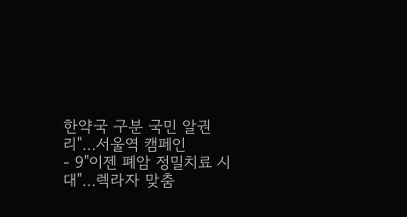한약국 구분 국민 알권리"…서울역 캠페인
- 9"이젠 폐암 정밀치료 시대"…렉라자 맞춤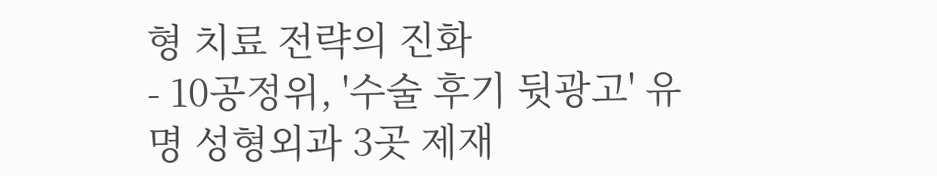형 치료 전략의 진화
- 10공정위, '수술 후기 뒷광고' 유명 성형외과 3곳 제재